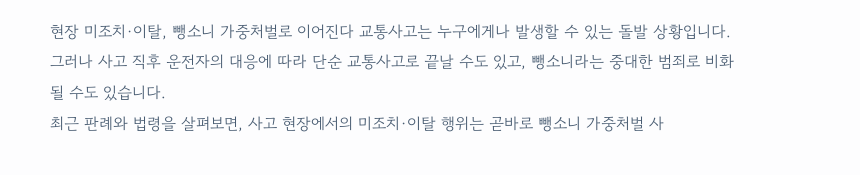현장 미조치·이탈, 뺑소니 가중처벌로 이어진다 교통사고는 누구에게나 발생할 수 있는 돌발 상황입니다. 그러나 사고 직후 운전자의 대응에 따라 단순 교통사고로 끝날 수도 있고, 뺑소니라는 중대한 범죄로 비화될 수도 있습니다.
최근 판례와 법령을 살펴보면, 사고 현장에서의 미조치·이탈 행위는 곧바로 뺑소니 가중처벌 사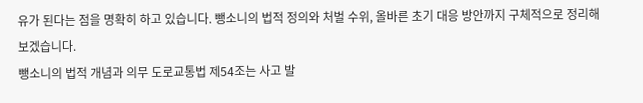유가 된다는 점을 명확히 하고 있습니다. 뺑소니의 법적 정의와 처벌 수위, 올바른 초기 대응 방안까지 구체적으로 정리해 보겠습니다.
뺑소니의 법적 개념과 의무 도로교통법 제54조는 사고 발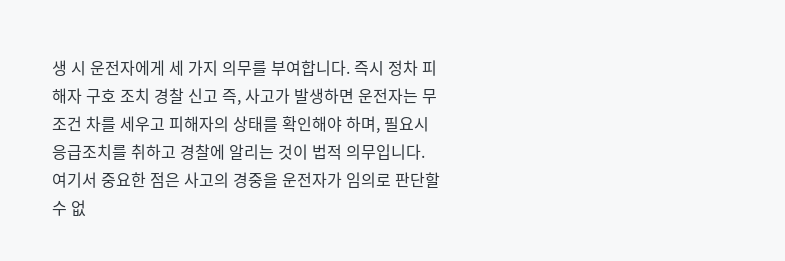생 시 운전자에게 세 가지 의무를 부여합니다. 즉시 정차 피해자 구호 조치 경찰 신고 즉, 사고가 발생하면 운전자는 무조건 차를 세우고 피해자의 상태를 확인해야 하며, 필요시 응급조치를 취하고 경찰에 알리는 것이 법적 의무입니다.
여기서 중요한 점은 사고의 경중을 운전자가 임의로 판단할 수 없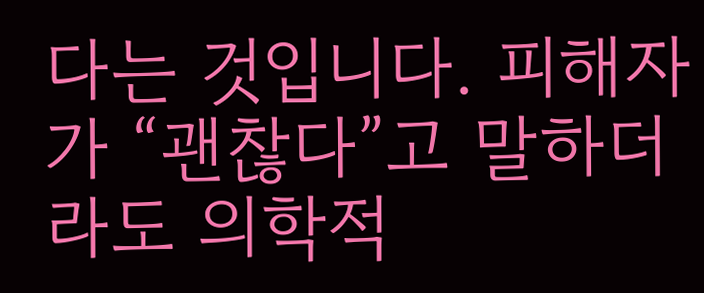다는 것입니다. 피해자가 “괜찮다”고 말하더라도 의학적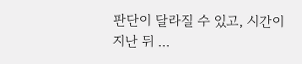판단이 달라질 수 있고, 시간이 지난 뒤 ...